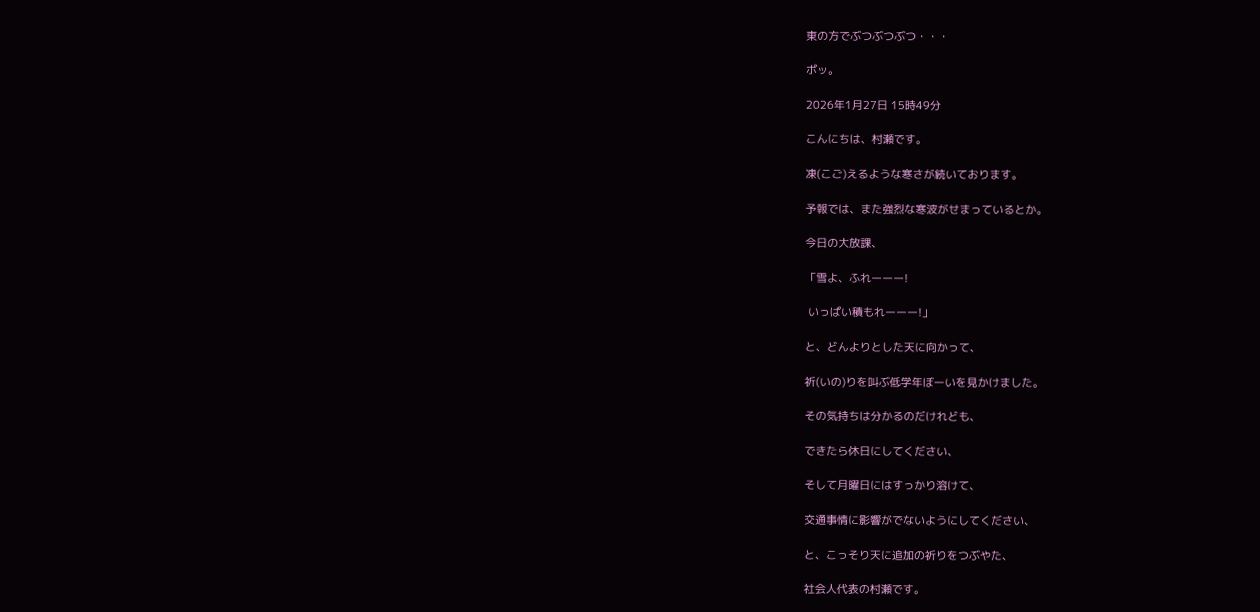東の方でぶつぶつぶつ・・・

ポッ。

2026年1月27日 15時49分

こんにちは、村瀬です。

凍(こご)えるような寒さが続いております。

予報では、また強烈な寒波がせまっているとか。

今日の大放課、

「雪よ、ふれーーー!

 いっぱい積もれーーー!」

と、どんよりとした天に向かって、

祈(いの)りを叫ぶ低学年ぼーいを見かけました。

その気持ちは分かるのだけれども、

できたら休日にしてください、

そして月曜日にはすっかり溶けて、

交通事情に影響がでないようにしてください、

と、こっそり天に追加の祈りをつぶやた、

社会人代表の村瀬です。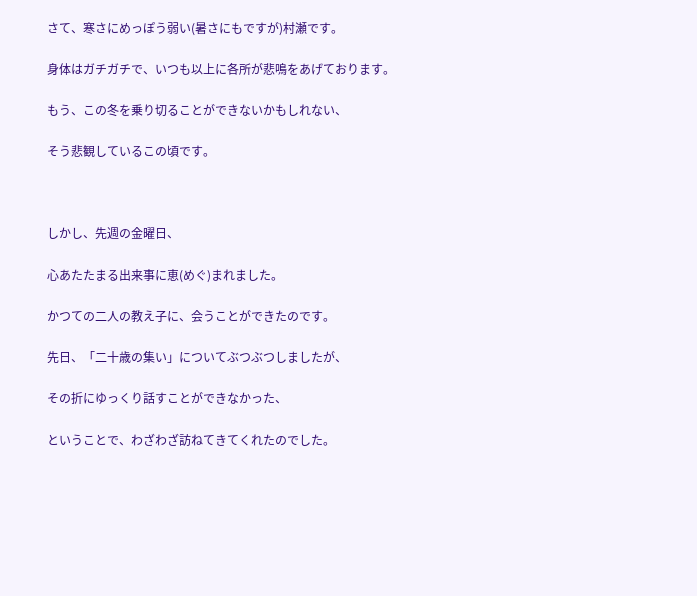さて、寒さにめっぽう弱い(暑さにもですが)村瀬です。

身体はガチガチで、いつも以上に各所が悲鳴をあげております。

もう、この冬を乗り切ることができないかもしれない、

そう悲観しているこの頃です。



しかし、先週の金曜日、

心あたたまる出来事に恵(めぐ)まれました。

かつての二人の教え子に、会うことができたのです。

先日、「二十歳の集い」についてぶつぶつしましたが、

その折にゆっくり話すことができなかった、

ということで、わざわざ訪ねてきてくれたのでした。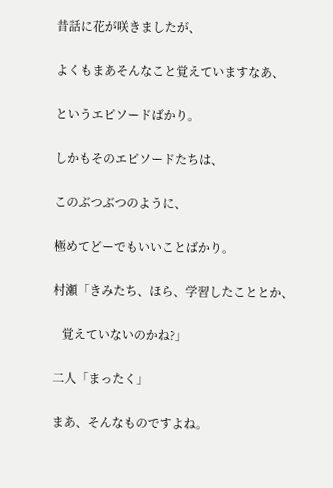昔話に花が咲きましたが、

よくもまあそんなこと覚えていますなあ、

というエピソードばかり。

しかもそのエピソードたちは、

このぶつぶつのように、

極めてどーでもいいことばかり。

村瀬「きみたち、ほら、学習したこととか、

   覚えていないのかね?」

二人「まったく」

まあ、そんなものですよね。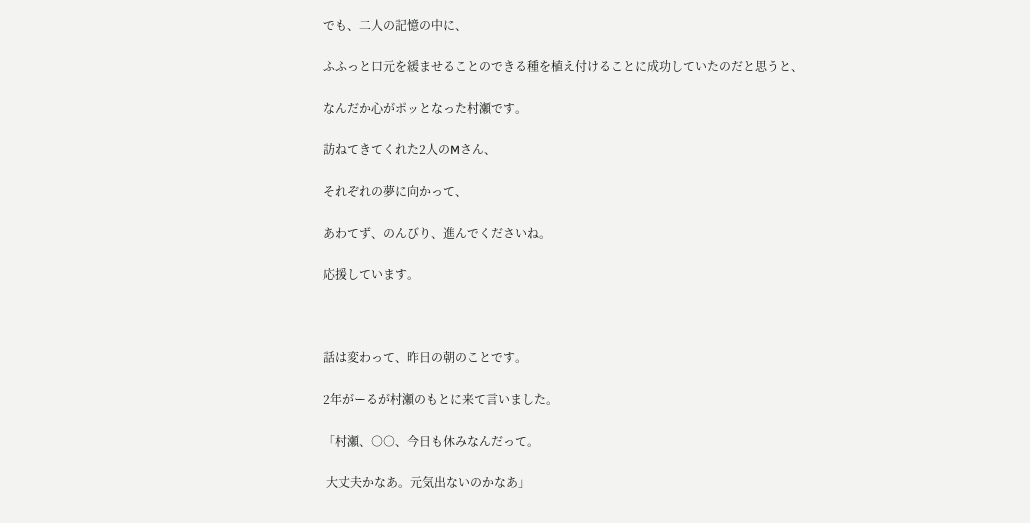でも、二人の記憶の中に、

ふふっと口元を緩ませることのできる種を植え付けることに成功していたのだと思うと、

なんだか心がポッとなった村瀬です。

訪ねてきてくれた2人のMさん、

それぞれの夢に向かって、

あわてず、のんびり、進んでくださいね。

応援しています。



話は変わって、昨日の朝のことです。

2年がーるが村瀬のもとに来て言いました。

「村瀬、○○、今日も休みなんだって。

 大丈夫かなあ。元気出ないのかなあ」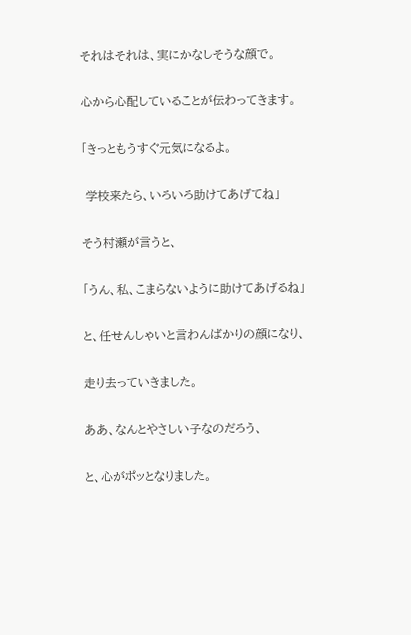それはそれは、実にかなしそうな顔で。

心から心配していることが伝わってきます。

「きっともうすぐ元気になるよ。

 学校来たら、いろいろ助けてあげてね」

そう村瀬が言うと、

「うん、私、こまらないように助けてあげるね」

と、任せんしゃいと言わんばかりの顔になり、

走り去っていきました。

ああ、なんとやさしい子なのだろう、

と、心がポッとなりました。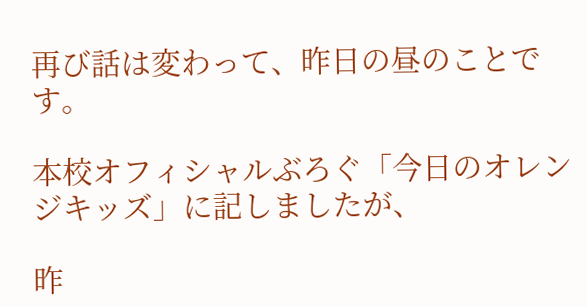再び話は変わって、昨日の昼のことです。

本校オフィシャルぶろぐ「今日のオレンジキッズ」に記しましたが、

昨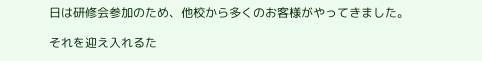日は研修会参加のため、他校から多くのお客様がやってきました。

それを迎え入れるた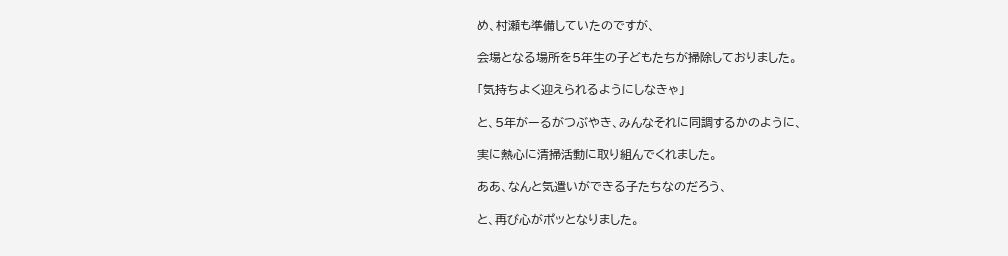め、村瀬も準備していたのですが、

会場となる場所を5年生の子どもたちが掃除しておりました。

「気持ちよく迎えられるようにしなきゃ」

と、5年がーるがつぶやき、みんなそれに同調するかのように、

実に熱心に清掃活動に取り組んでくれました。

ああ、なんと気遣いができる子たちなのだろう、

と、再び心がポッとなりました。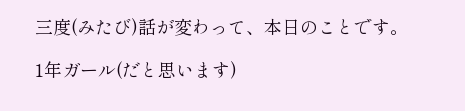三度(みたび)話が変わって、本日のことです。

1年ガール(だと思います)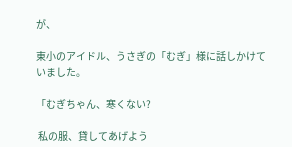が、

東小のアイドル、うさぎの「むぎ」様に話しかけていました。

「むぎちゃん、寒くない?

 私の服、貸してあげよう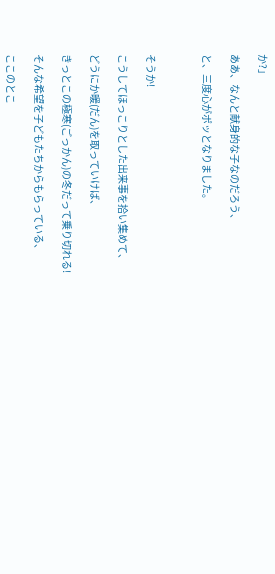か?」

ああ、なんと献身的な子なのだろう、

と、三度心がポッとなりました。



そうか!

こうしてほっこりとした出来事を拾い集めて、

どうにか暖(だん)を取っていけば、

きっとこの極寒(ごっかん)の冬だって乗り切れる!

そんな希望を子どもたちからもらっている、

ここのとこ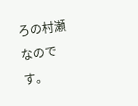ろの村瀬なのです。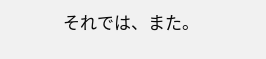それでは、また。